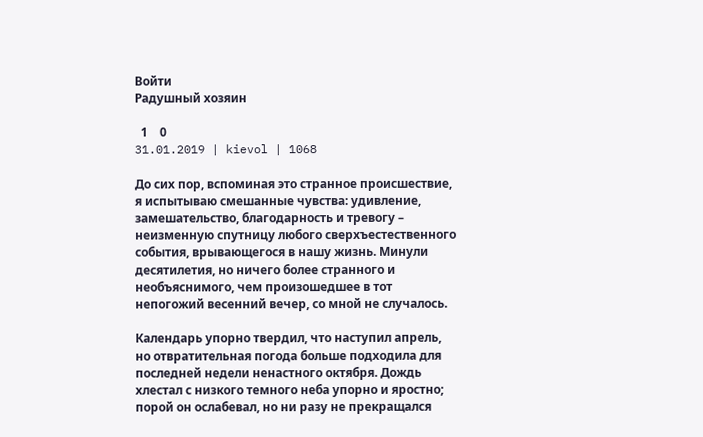Войти
Радушный хозяин

  1    0
31.01.2019 | kievol | 1068

До сих пор, вспоминая это странное происшествие, я испытываю смешанные чувства: удивление, замешательство, благодарность и тревогу – неизменную спутницу любого сверхъестественного события, врывающегося в нашу жизнь. Минули десятилетия, но ничего более странного и необъяснимого, чем произошедшее в тот непогожий весенний вечер, со мной не случалось.

Календарь упорно твердил, что наступил апрель, но отвратительная погода больше подходила для последней недели ненастного октября. Дождь хлестал с низкого темного неба упорно и яростно; порой он ослабевал, но ни разу не прекращался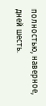полностью, наверное, дней шесть.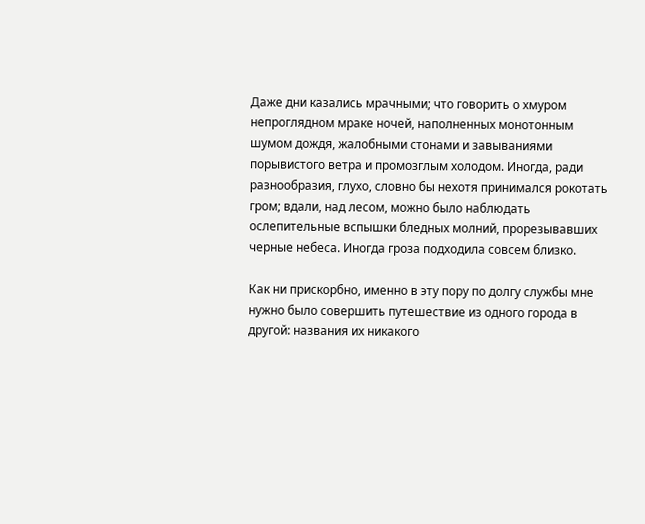Даже дни казались мрачными; что говорить о хмуром непроглядном мраке ночей, наполненных монотонным шумом дождя, жалобными стонами и завываниями порывистого ветра и промозглым холодом. Иногда, ради разнообразия, глухо, словно бы нехотя принимался рокотать гром; вдали, над лесом, можно было наблюдать ослепительные вспышки бледных молний, прорезывавших черные небеса. Иногда гроза подходила совсем близко.

Как ни прискорбно, именно в эту пору по долгу службы мне нужно было совершить путешествие из одного города в другой: названия их никакого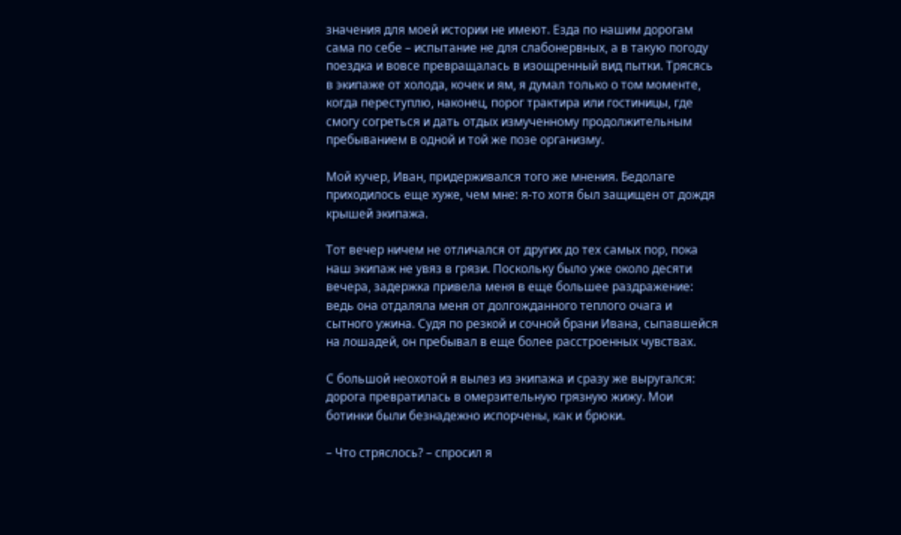значения для моей истории не имеют. Езда по нашим дорогам сама по себе – испытание не для слабонервных, а в такую погоду поездка и вовсе превращалась в изощренный вид пытки. Трясясь в экипаже от холода, кочек и ям, я думал только о том моменте, когда переступлю, наконец, порог трактира или гостиницы, где смогу согреться и дать отдых измученному продолжительным пребыванием в одной и той же позе организму.

Мой кучер, Иван, придерживался того же мнения. Бедолаге приходилось еще хуже, чем мне: я-то хотя был защищен от дождя крышей экипажа.

Тот вечер ничем не отличался от других до тех самых пор, пока наш экипаж не увяз в грязи. Поскольку было уже около десяти вечера, задержка привела меня в еще большее раздражение: ведь она отдаляла меня от долгожданного теплого очага и сытного ужина. Судя по резкой и сочной брани Ивана, сыпавшейся на лошадей, он пребывал в еще более расстроенных чувствах.

С большой неохотой я вылез из экипажа и сразу же выругался: дорога превратилась в омерзительную грязную жижу. Мои ботинки были безнадежно испорчены, как и брюки.

– Что стряслось? – спросил я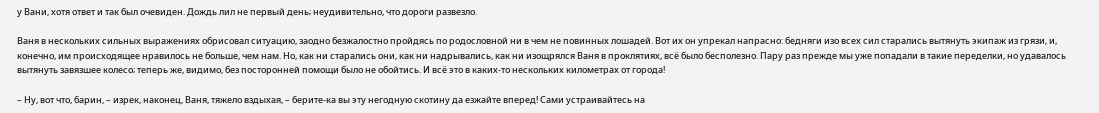у Вани, хотя ответ и так был очевиден. Дождь лил не первый день; неудивительно, что дороги развезло.

Ваня в нескольких сильных выражениях обрисовал ситуацию, заодно безжалостно пройдясь по родословной ни в чем не повинных лошадей. Вот их он упрекал напрасно: бедняги изо всех сил старались вытянуть экипаж из грязи, и, конечно, им происходящее нравилось не больше, чем нам. Но, как ни старались они, как ни надрывались, как ни изощрялся Ваня в проклятиях, всё было бесполезно. Пару раз прежде мы уже попадали в такие переделки, но удавалось вытянуть завязшее колесо; теперь же, видимо, без посторонней помощи было не обойтись. И всё это в каких-то нескольких километрах от города!

– Ну, вот что, барин, – изрек, наконец, Ваня, тяжело вздыхая, – берите-ка вы эту негодную скотину да езжайте вперед! Сами устраивайтесь на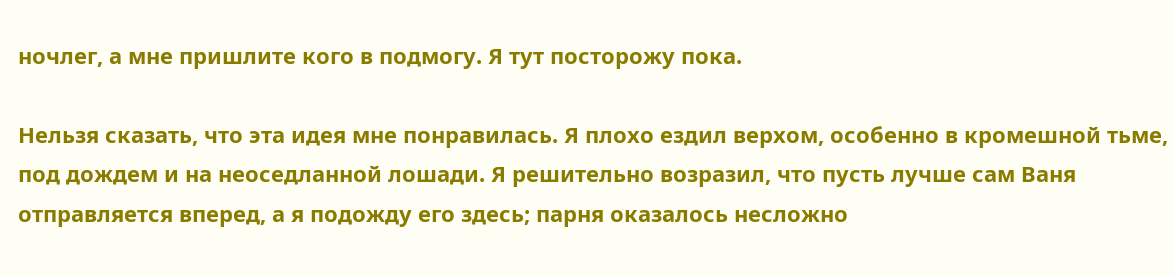ночлег, а мне пришлите кого в подмогу. Я тут посторожу пока.

Нельзя сказать, что эта идея мне понравилась. Я плохо ездил верхом, особенно в кромешной тьме, под дождем и на неоседланной лошади. Я решительно возразил, что пусть лучше сам Ваня отправляется вперед, а я подожду его здесь; парня оказалось несложно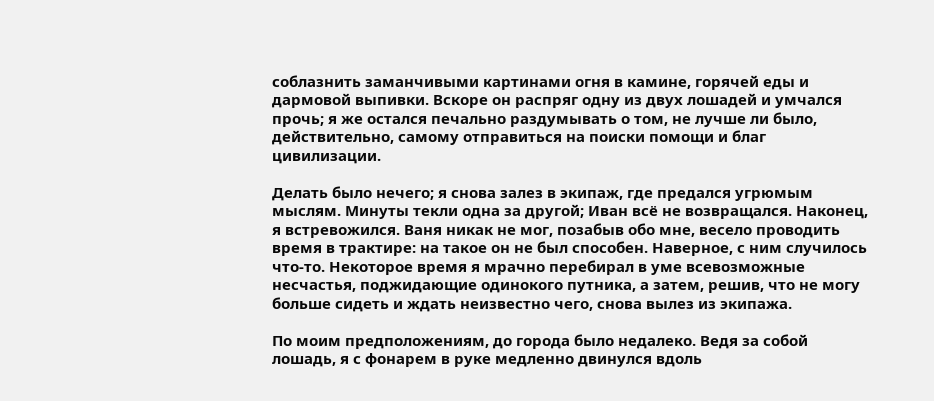соблазнить заманчивыми картинами огня в камине, горячей еды и дармовой выпивки. Вскоре он распряг одну из двух лошадей и умчался прочь; я же остался печально раздумывать о том, не лучше ли было, действительно, самому отправиться на поиски помощи и благ цивилизации.

Делать было нечего; я снова залез в экипаж, где предался угрюмым мыслям. Минуты текли одна за другой; Иван всё не возвращался. Наконец, я встревожился. Ваня никак не мог, позабыв обо мне, весело проводить время в трактире: на такое он не был способен. Наверное, с ним случилось что-то. Некоторое время я мрачно перебирал в уме всевозможные несчастья, поджидающие одинокого путника, а затем, решив, что не могу больше сидеть и ждать неизвестно чего, снова вылез из экипажа.

По моим предположениям, до города было недалеко. Ведя за собой лошадь, я с фонарем в руке медленно двинулся вдоль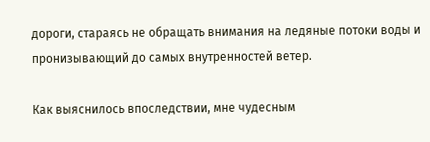дороги, стараясь не обращать внимания на ледяные потоки воды и пронизывающий до самых внутренностей ветер.

Как выяснилось впоследствии, мне чудесным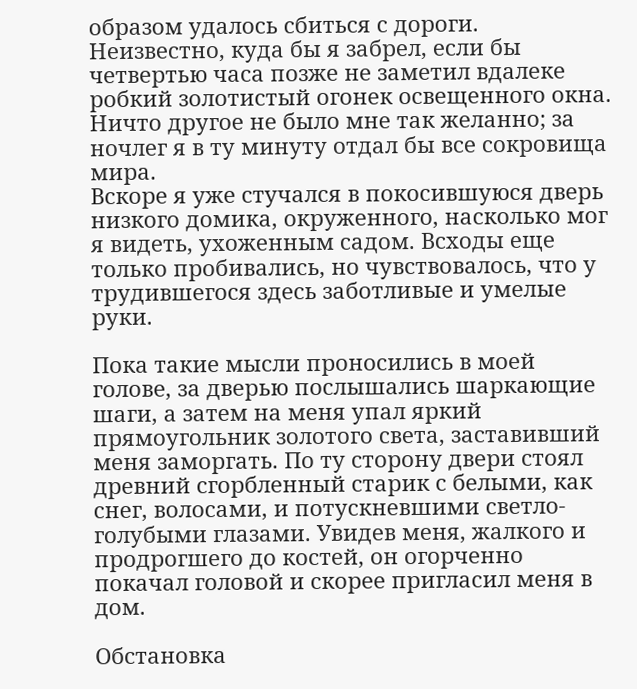образом удалось сбиться с дороги. Неизвестно, куда бы я забрел, если бы четвертью часа позже не заметил вдалеке робкий золотистый огонек освещенного окна. Ничто другое не было мне так желанно; за ночлег я в ту минуту отдал бы все сокровища мира.
Вскоре я уже стучался в покосившуюся дверь низкого домика, окруженного, насколько мог я видеть, ухоженным садом. Всходы еще только пробивались, но чувствовалось, что у трудившегося здесь заботливые и умелые руки.

Пока такие мысли проносились в моей голове, за дверью послышались шаркающие шаги, а затем на меня упал яркий прямоугольник золотого света, заставивший меня заморгать. По ту сторону двери стоял древний сгорбленный старик с белыми, как снег, волосами, и потускневшими светло-голубыми глазами. Увидев меня, жалкого и продрогшего до костей, он огорченно покачал головой и скорее пригласил меня в дом.

Обстановка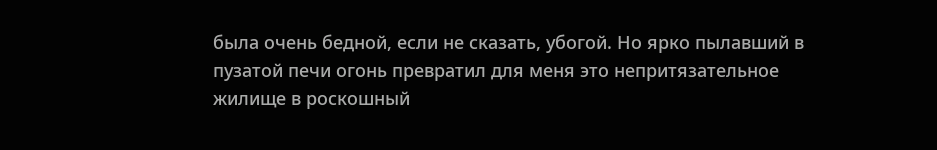была очень бедной, если не сказать, убогой. Но ярко пылавший в пузатой печи огонь превратил для меня это непритязательное жилище в роскошный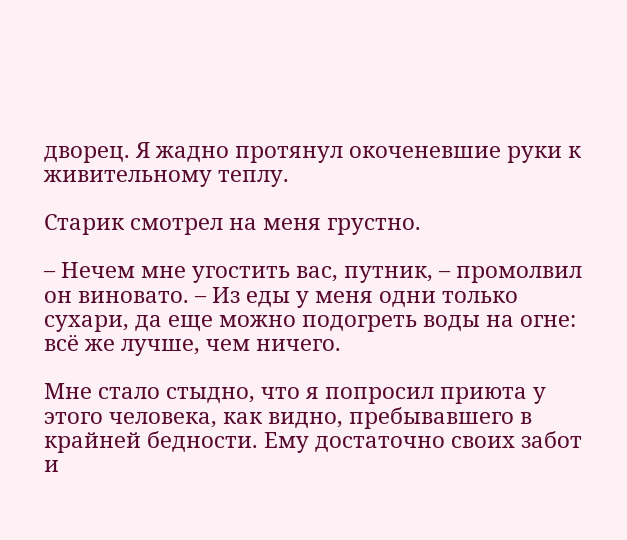дворец. Я жадно протянул окоченевшие руки к живительному теплу.

Старик смотрел на меня грустно.

– Нечем мне угостить вас, путник, – промолвил он виновато. – Из еды у меня одни только сухари, да еще можно подогреть воды на огне: всё же лучше, чем ничего.

Мне стало стыдно, что я попросил приюта у этого человека, как видно, пребывавшего в крайней бедности. Ему достаточно своих забот и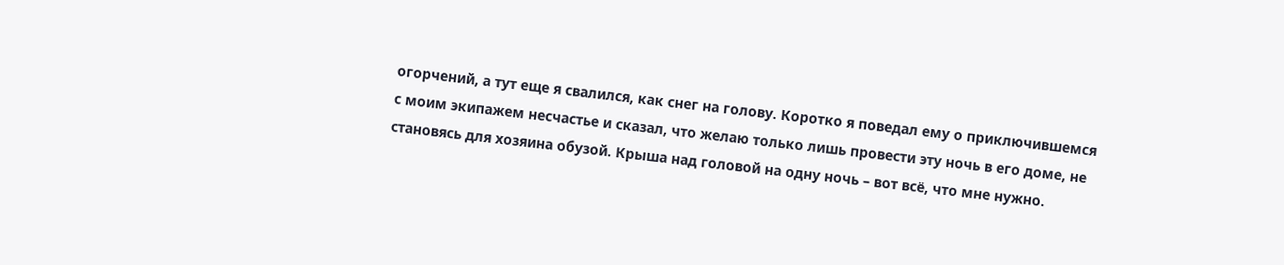огорчений, а тут еще я свалился, как снег на голову. Коротко я поведал ему о приключившемся с моим экипажем несчастье и сказал, что желаю только лишь провести эту ночь в его доме, не становясь для хозяина обузой. Крыша над головой на одну ночь – вот всё, что мне нужно.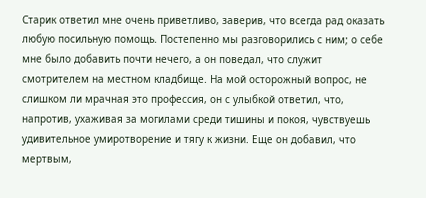Старик ответил мне очень приветливо, заверив, что всегда рад оказать любую посильную помощь. Постепенно мы разговорились с ним; о себе мне было добавить почти нечего, а он поведал, что служит смотрителем на местном кладбище. На мой осторожный вопрос, не слишком ли мрачная это профессия, он с улыбкой ответил, что, напротив, ухаживая за могилами среди тишины и покоя, чувствуешь удивительное умиротворение и тягу к жизни. Еще он добавил, что мертвым,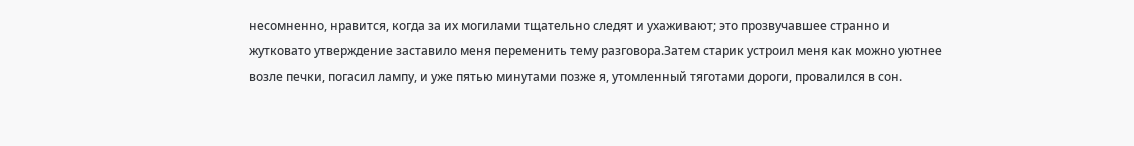несомненно, нравится, когда за их могилами тщательно следят и ухаживают; это прозвучавшее странно и жутковато утверждение заставило меня переменить тему разговора.Затем старик устроил меня как можно уютнее возле печки, погасил лампу, и уже пятью минутами позже я, утомленный тяготами дороги, провалился в сон.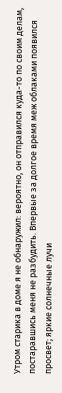Утром старика в доме я не обнаружил: вероятно, он отправился куда-то по своим делам, постаравшись меня не разбудить. Впервые за долгое время меж облаками появился просвет; яркие солнечные лучи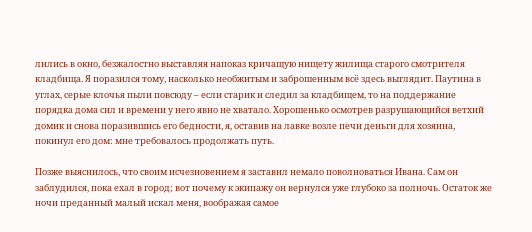лились в окно, безжалостно выставляя напоказ кричащую нищету жилища старого смотрителя кладбища. Я поразился тому, насколько необжитым и заброшенным всё здесь выглядит. Паутина в углах, серые клочья пыли повсюду – если старик и следил за кладбищем, то на поддержание порядка дома сил и времени у него явно не хватало. Хорошенько осмотрев разрушающийся ветхий домик и снова поразившись его бедности, я, оставив на лавке возле печи деньги для хозяина, покинул его дом: мне требовалось продолжать путь.

Позже выяснилось, что своим исчезновением я заставил немало поволноваться Ивана. Сам он заблудился, пока ехал в город; вот почему к экипажу он вернулся уже глубоко за полночь. Остаток же ночи преданный малый искал меня, воображая самое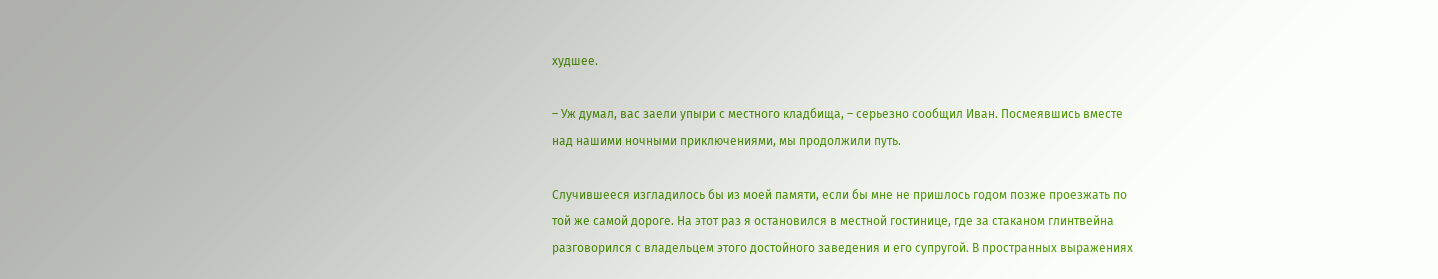худшее.

– Уж думал, вас заели упыри с местного кладбища, – серьезно сообщил Иван. Посмеявшись вместе над нашими ночными приключениями, мы продолжили путь.

Случившееся изгладилось бы из моей памяти, если бы мне не пришлось годом позже проезжать по той же самой дороге. На этот раз я остановился в местной гостинице, где за стаканом глинтвейна разговорился с владельцем этого достойного заведения и его супругой. В пространных выражениях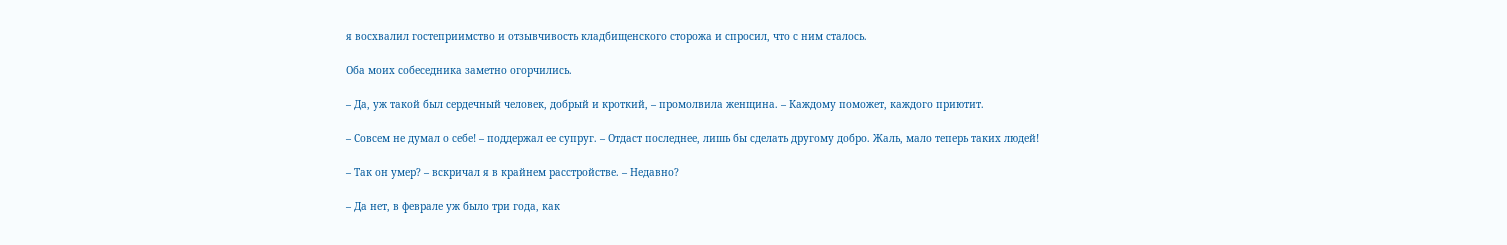я восхвалил гостеприимство и отзывчивость кладбищенского сторожа и спросил, что с ним сталось.

Оба моих собеседника заметно огорчились.

– Да, уж такой был сердечный человек, добрый и кроткий, – промолвила женщина. – Каждому поможет, каждого приютит.

– Совсем не думал о себе! – поддержал ее супруг. – Отдаст последнее, лишь бы сделать другому добро. Жаль, мало теперь таких людей!

– Так он умер? – вскричал я в крайнем расстройстве. – Недавно?

– Да нет, в феврале уж было три года, как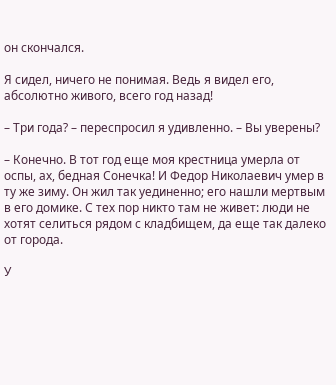он скончался.

Я сидел, ничего не понимая. Ведь я видел его, абсолютно живого, всего год назад!

– Три года? – переспросил я удивленно. – Вы уверены?

– Конечно. В тот год еще моя крестница умерла от оспы, ах, бедная Сонечка! И Федор Николаевич умер в ту же зиму. Он жил так уединенно; его нашли мертвым в его домике. С тех пор никто там не живет: люди не хотят селиться рядом с кладбищем, да еще так далеко от города.

У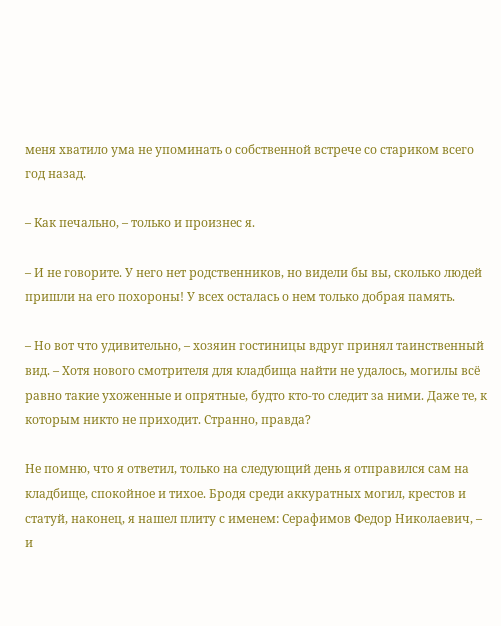меня хватило ума не упоминать о собственной встрече со стариком всего год назад.

– Как печально, – только и произнес я.

– И не говорите. У него нет родственников, но видели бы вы, сколько людей пришли на его похороны! У всех осталась о нем только добрая память.

– Но вот что удивительно, – хозяин гостиницы вдруг принял таинственный вид. – Хотя нового смотрителя для кладбища найти не удалось, могилы всё равно такие ухоженные и опрятные, будто кто-то следит за ними. Даже те, к которым никто не приходит. Странно, правда?

Не помню, что я ответил, только на следующий день я отправился сам на кладбище, спокойное и тихое. Бродя среди аккуратных могил, крестов и статуй, наконец, я нашел плиту с именем: Серафимов Федор Николаевич, – и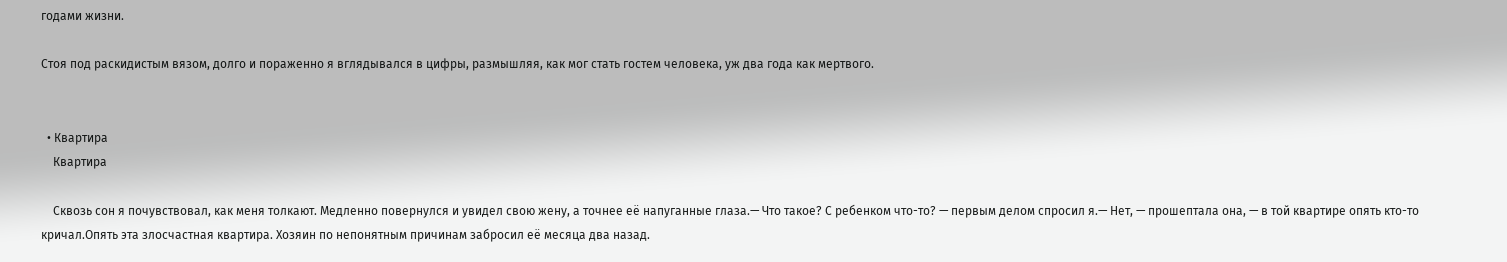годами жизни.

Стоя под раскидистым вязом, долго и пораженно я вглядывался в цифры, размышляя, как мог стать гостем человека, уж два года как мертвого.


  • Квартира
    Квартира

    Сквозь сон я почувствовал, как меня толкают. Медленно повернулся и увидел свою жену, а точнее её напуганные глаза.— Что такое? С ребенком что-то? — первым делом спросил я.— Нет, — прошептала она, — в той квартире опять кто-то кричал.Опять эта злосчастная квартира. Хозяин по непонятным причинам забросил её месяца два назад.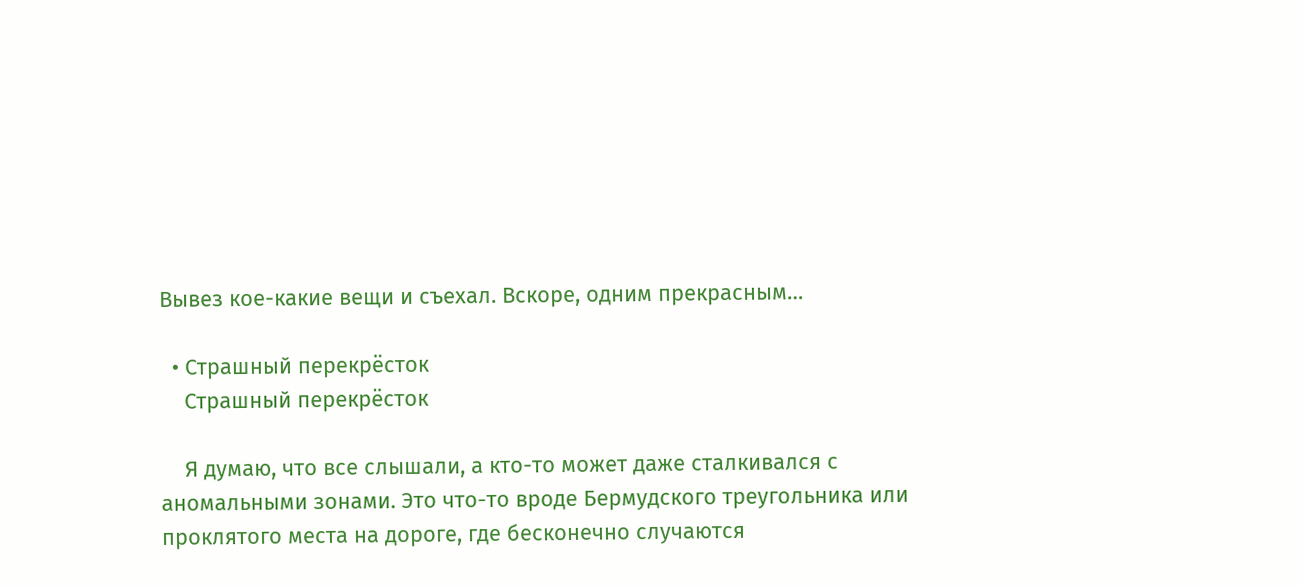Вывез кое-какие вещи и съехал. Вскоре, одним прекрасным…

  • Страшный перекрёсток
    Страшный перекрёсток

    Я думаю, что все слышали, а кто-то может даже сталкивался с аномальными зонами. Это что-то вроде Бермудского треугольника или проклятого места на дороге, где бесконечно случаются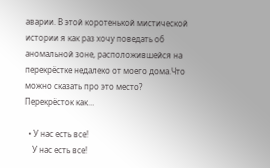аварии. В этой коротенькой мистической истории я как раз хочу поведать об аномальной зоне, расположившейся на перекрёстке недалеко от моего дома.Что можно сказать про это место? Перекрёсток как…

  • У нас есть все!
    У нас есть все!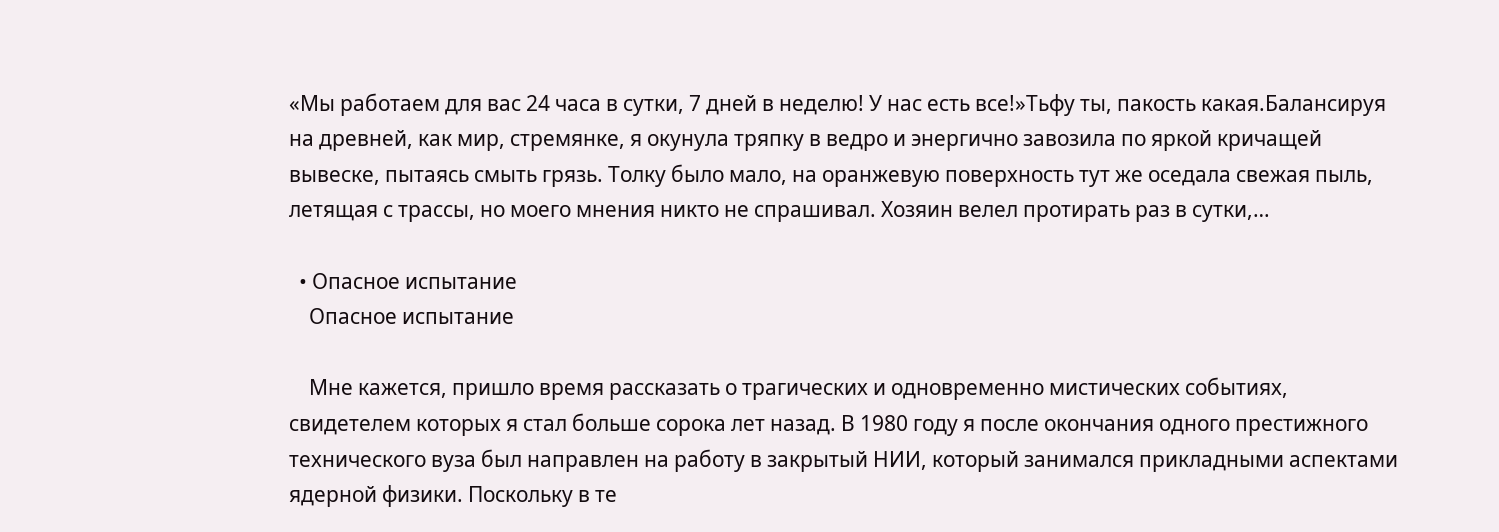«Мы работаем для вас 24 часа в сутки, 7 дней в неделю! У нас есть все!»Тьфу ты, пакость какая.Балансируя на древней, как мир, стремянке, я окунула тряпку в ведро и энергично завозила по яркой кричащей вывеске, пытаясь смыть грязь. Толку было мало, на оранжевую поверхность тут же оседала свежая пыль, летящая с трассы, но моего мнения никто не спрашивал. Хозяин велел протирать раз в сутки,…

  • Опасное испытание
    Опасное испытание

    Мне кажется, пришло время рассказать о трагических и одновременно мистических событиях, свидетелем которых я стал больше сорока лет назад. В 1980 году я после окончания одного престижного технического вуза был направлен на работу в закрытый НИИ, который занимался прикладными аспектами ядерной физики. Поскольку в те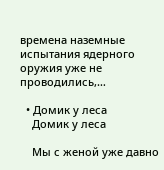времена наземные испытания ядерного оружия уже не проводились,…

  • Домик у леса
    Домик у леса

    Мы с женой уже давно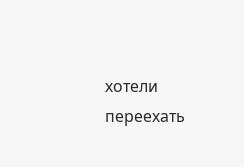хотели переехать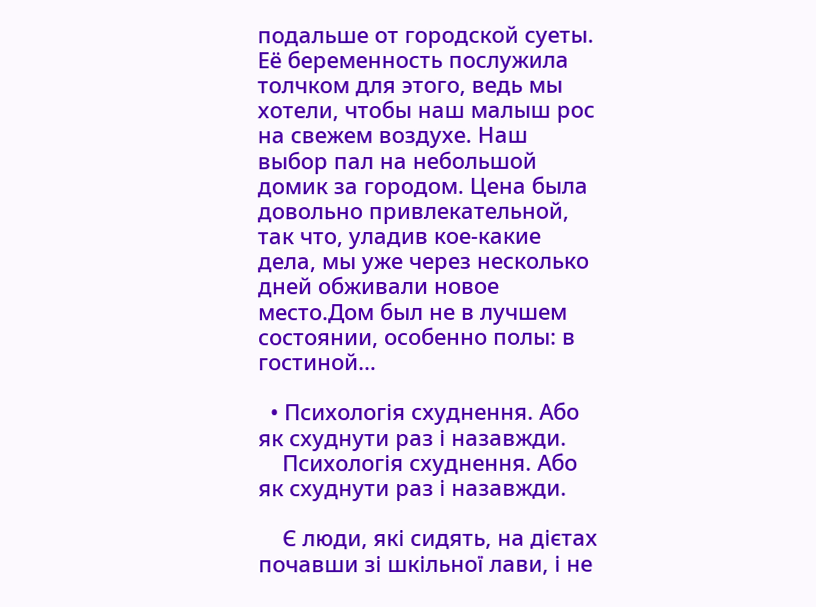подальше от городской суеты. Её беременность послужила толчком для этого, ведь мы хотели, чтобы наш малыш рос на свежем воздухе. Наш выбор пал на небольшой домик за городом. Цена была довольно привлекательной, так что, уладив кое-какие дела, мы уже через несколько дней обживали новое место.Дом был не в лучшем состоянии, особенно полы: в гостиной…

  • Психологія схуднення. Або як схуднути раз і назавжди.
    Психологія схуднення. Або як схуднути раз і назавжди.

    Є люди, які сидять, на дієтах почавши зі шкільної лави, і не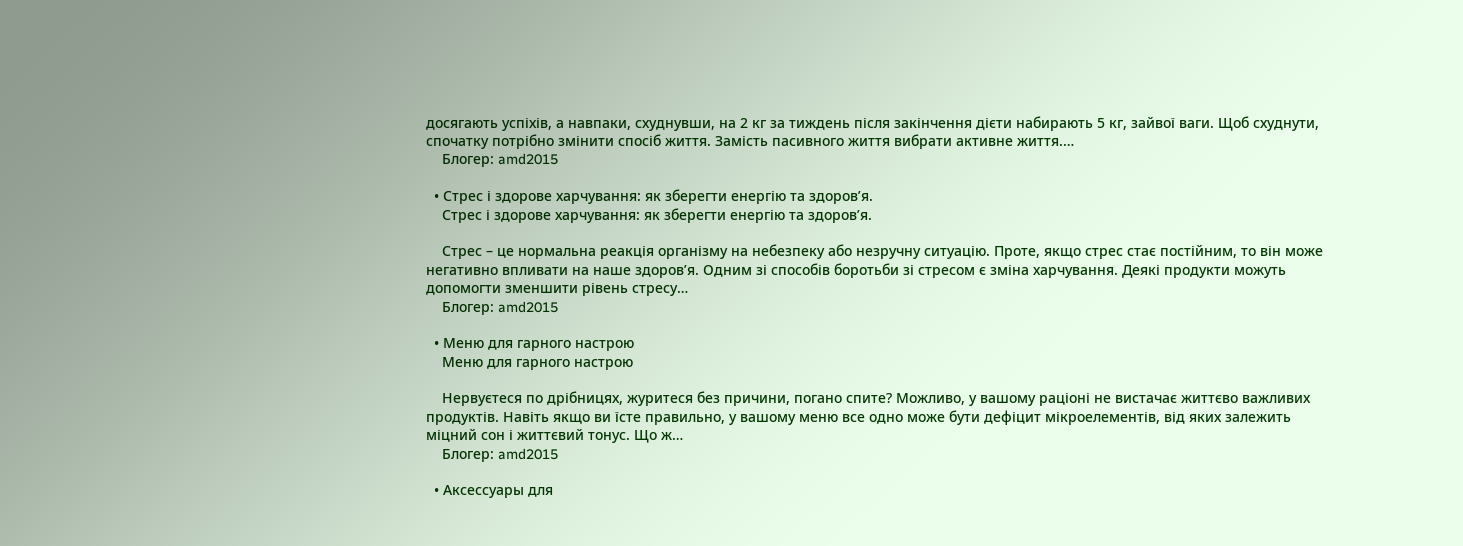досягають успіхів, а навпаки, схуднувши, на 2 кг за тиждень після закінчення дієти набирають 5 кг, зайвої ваги. Щоб схуднути, спочатку потрібно змінити спосіб життя. Замість пасивного життя вибрати активне життя.…
    Блогер: amd2015

  • Стрес і здорове харчування: як зберегти енергію та здоров’я.
    Стрес і здорове харчування: як зберегти енергію та здоров’я.

    Стрес – це нормальна реакція організму на небезпеку або незручну ситуацію. Проте, якщо стрес стає постійним, то він може негативно впливати на наше здоров’я. Одним зі способів боротьби зі стресом є зміна харчування. Деякі продукти можуть допомогти зменшити рівень стресу…
    Блогер: amd2015

  • Меню для гарного настрою
    Меню для гарного настрою

    Нервуєтеся по дрібницях, журитеся без причини, погано спите? Можливо, у вашому раціоні не вистачає життєво важливих продуктів. Навіть якщо ви їсте правильно, у вашому меню все одно може бути дефіцит мікроелементів, від яких залежить міцний сон і життєвий тонус. Що ж…
    Блогер: amd2015

  • Аксессуары для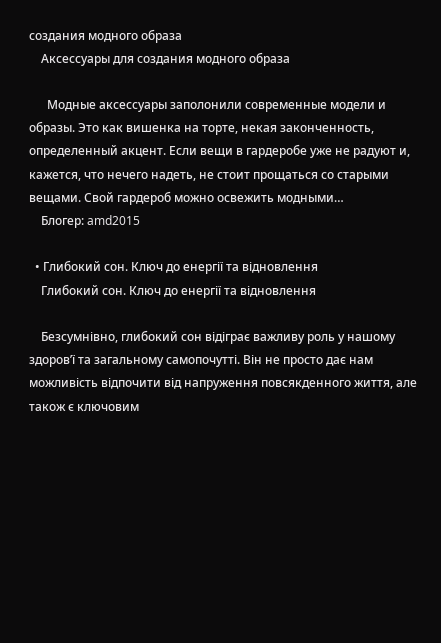создания модного образа
    Аксессуары для создания модного образа

      Модные аксессуары заполонили современные модели и образы. Это как вишенка на торте, некая законченность, определенный акцент. Если вещи в гардеробе уже не радуют и, кажется, что нечего надеть, не стоит прощаться со старыми вещами. Свой гардероб можно освежить модными…
    Блогер: amd2015

  • Глибокий сон. Ключ до енергії та відновлення
    Глибокий сон. Ключ до енергії та відновлення

    Безсумнівно, глибокий сон відіграє важливу роль у нашому здоров’ї та загальному самопочутті. Він не просто дає нам можливість відпочити від напруження повсякденного життя, але також є ключовим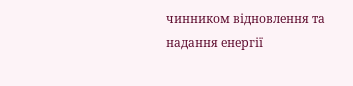чинником відновлення та надання енергії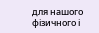для нашого фізичного і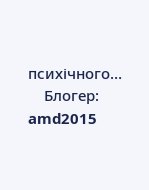психічного…
    Блогер: amd2015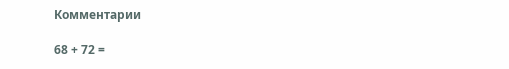Комментарии

68 + 72 =